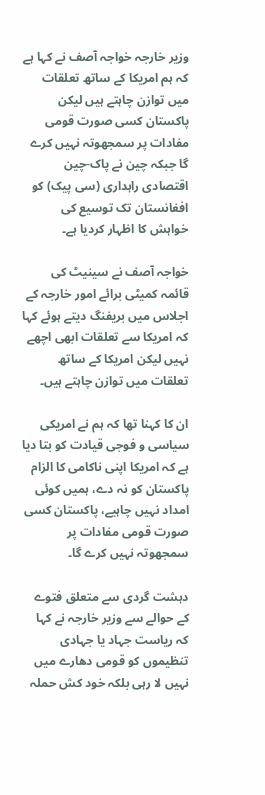وزیر خارجہ خواجہ آصف نے کہا ہے کہ ہم امریکا کے ساتھ تعلقات میں توازن چاہتے ہیں لیکن پاکستان کسی صورت قومی مفادات پر سمجھوتہ نہیں کرے گا جبکہ چین نے پاک-چین اقتصادی راہداری (سی پیک) کو افغانستان تک توسیع کی خواہش کا اظہار کردیا ہے۔

خواجہ آصف نے سینیٹ کی قائمہ کمیٹی برائے امور خارجہ کے اجلاس میں بریفنگ دیتے ہوئے کہا کہ امریکا سے تعلقات ابھی اچھے نہیں لیکن امریکا کے ساتھ تعلقات میں توازن چاہتے ہیں۔

ان کا کہنا تھا کہ ہم نے امریکی سیاسی و فوجی قیادت کو بتا دیا ہے کہ امریکا اپنی ناکامی کا الزام پاکستان کو نہ دے، ہمیں کوئی امداد نہیں چاہیے، پاکستان کسی صورت قومی مفادات پر سمجھوتہ نہیں کرے گا۔

دہشت گردی سے متعلق فتوے کے حوالے سے وزیر خارجہ نے کہا کہ ریاست جہاد یا جہادی تنظیموں کو قومی دھارے میں نہیں لا رہی بلکہ خود کش حملہ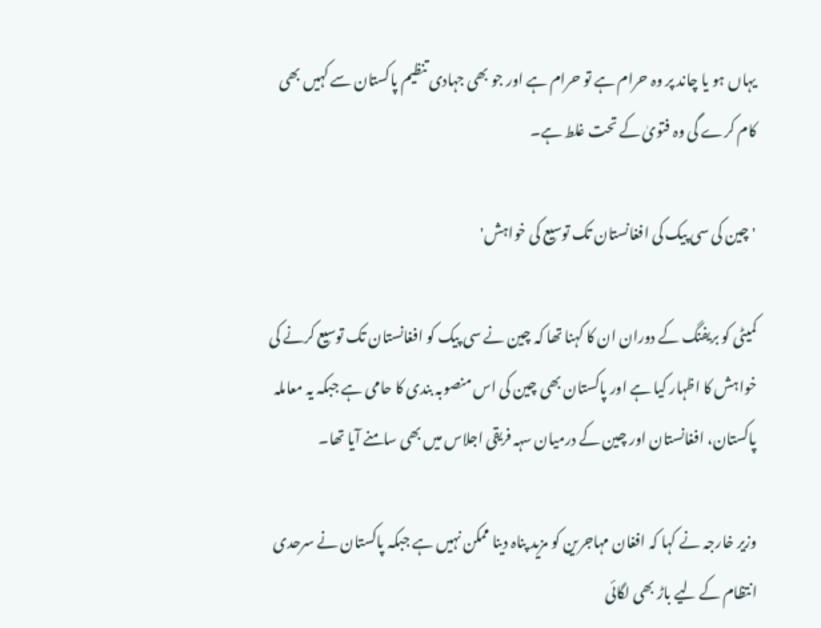یہاں ہو یا چاند پر وہ حرام ہے تو حرام ہے اور جو بھی جہادی تنظیم پاکستان سے کہیں بھی کام کرے گی وہ فتویٰ کے تحت غلط ہے۔

'چین کی سی پیک کی افغانستان تک توسیع کی خواہش'

کمیٹی کو بریفنگ کے دوران ان کا کہنا تھا کہ چین نے سی پیک کو افغانستان تک توسیع کرنے کی خواہش کا اظہار کیا ہے اور پاکستان بھی چین کی اس منصوبہ بندی کا حامی ہے جبکہ یہ معاملہ پاکستان، افغانستان اور چین کے درمیان سہہ فریقی اجلاس میں بھی سامنے آیا تھا۔

وزیر خارجہ نے کہا کہ افغان مہاجرین کو مزید پناہ دینا ممکن نہیں ہے جبکہ پاکستان نے سرحدی انتظام کے لیے باڑ بھی لگائی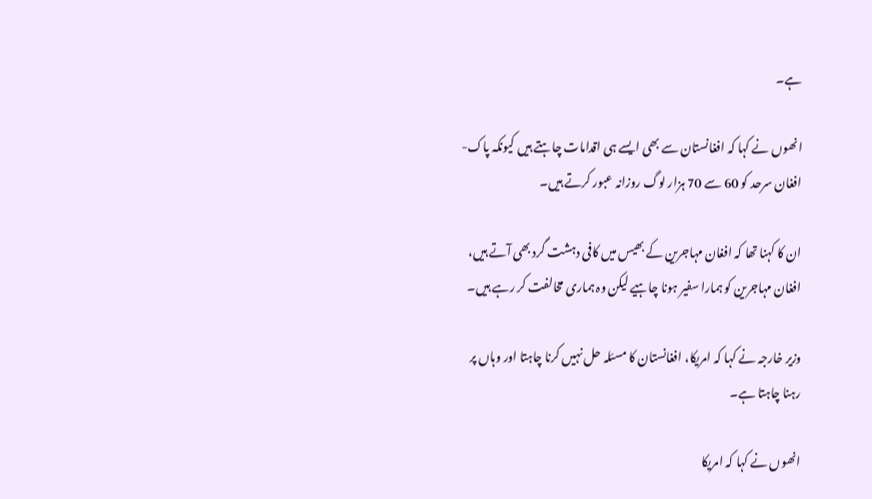ہے۔

انھوں نے کہا کہ افغانستان سے بھی ایسے ہی اقدامات چاہتے ہیں کیونکہ پاک-افغان سرحد کو 60 سے 70 ہزار لوگ روزانہ عبور کرتے ہیں۔

ان کا کہنا تھا کہ افغان مہاجرین کے بھیس میں کافی دہشت گرد بھی آتے ہیں، افغان مہاجرین کو ہمارا سفیر ہونا چاہیے لیکن وہ ہماری مخالفت کر رہے ہیں۔

وزیر خارجہ نے کہا کہ امریکا، افغانستان کا مسئلہ حل نہیں کرنا چاہتا اور وہاں پر رہنا چاہتا ہے۔

انھوں نے کہا کہ امریکا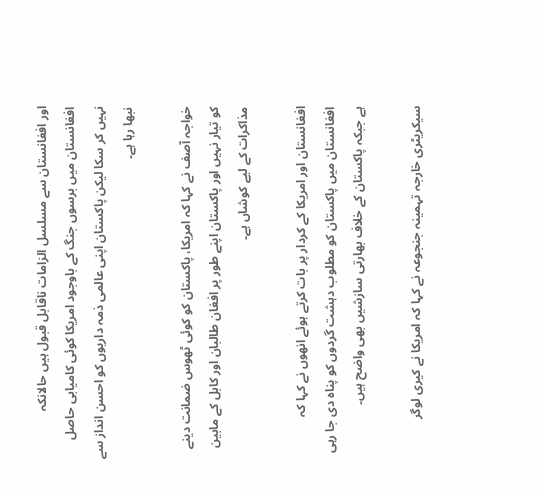اور افغانستان سے مسلسل الزامات ناقابل قبول ہیں حالانکہ افغانستان میں برسوں جنگ کے باوجود امریکا کوئی کامیابی حاصل نہیں کر سکا لیکن پاکستان اپنی عالمی ذمہ داریوں کو احسن انداز سے نبھا رہا ہے۔

خواجہ آصف نے کہا کہ امریکا، پاکستان کو کوئی ٹھوس ضمانت دینے کو تیار نہیں اور پاکستان اپنے طور پر افغان طالبان اور کابل کے مابین مذاکرات کے لیے کوشاں ہے۔

افغانستان اور امریکا کے کردار پر بات کرتے ہوئے انھوں نے کہا کہ افغانستان میں پاکستان کو مطلوب دہشت گردوں کو پناہ دی جا رہی ہے جبکہ پاکستان کے خلاف بھارتی سازشیں بھی واضح ہیں۔

سیکریٹری خارجہ تہمینہ جنجوعہ نے کہا کہ امریکا نے کیری لوگر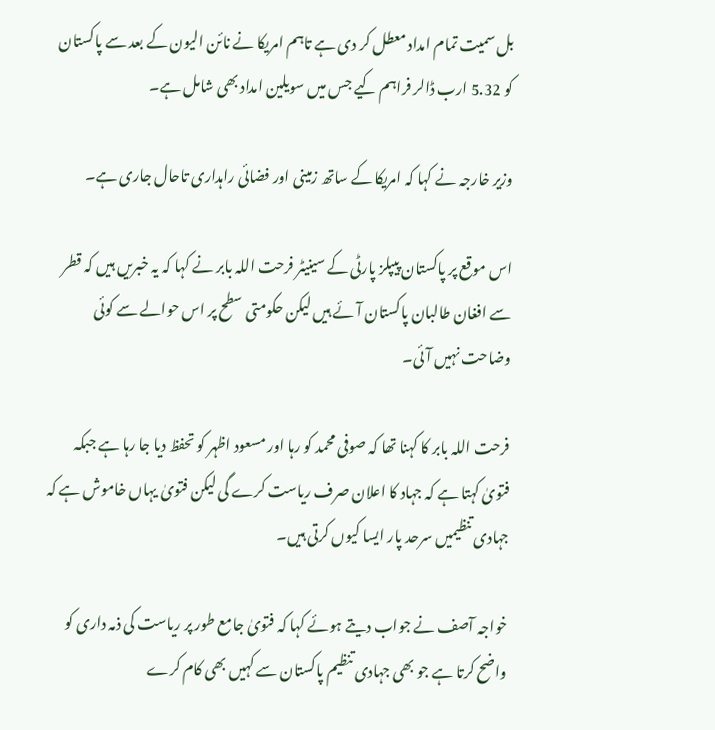بل سمیت تمام امداد معطل کر دی ہے تاہم امریکا نے نائن الیون کے بعد سے پاکستان کو 5.32 ارب ڈالر فراہم کیے جس میں سویلین امداد بھی شامل ہے۔

وزیر خارجہ نے کہا کہ امریکا کے ساتھ زمینی اور فضائی راہداری تاحال جاری ہے۔

اس موقع پر پاکستان پیپلز پارٹی کے سینیٹر فرحت اللہ بابر نے کہا کہ یہ خبریں ہیں کہ قطر سے افغان طالبان پاکستان آئے ہیں لیکن حکومتی سطح پر اس حوالے سے کوئی وضاحت نہیں آئی۔

فرحت اللہ بابر کا کہنا تھا کہ صوفی محمد کو رہا اور مسعود اظہر کو تحفظ دیا جا رہا ہے جبکہ فتویٰ کہتا ہے کہ جہاد کا اعلان صرف ریاست کرے گی لیکن فتویٰ یہاں خاموش ہے کہ جہادی تنظیمیں سرحد پار ایسا کیوں کرتی ہیں۔

خواجہ آصف نے جواب دیتے ہوئے کہا کہ فتویٰ جامع طور پر ریاست کی ذمہ داری کو واضح کرتا ہے جو بھی جہادی تنظیم پاکستان سے کہیں بھی کام کرے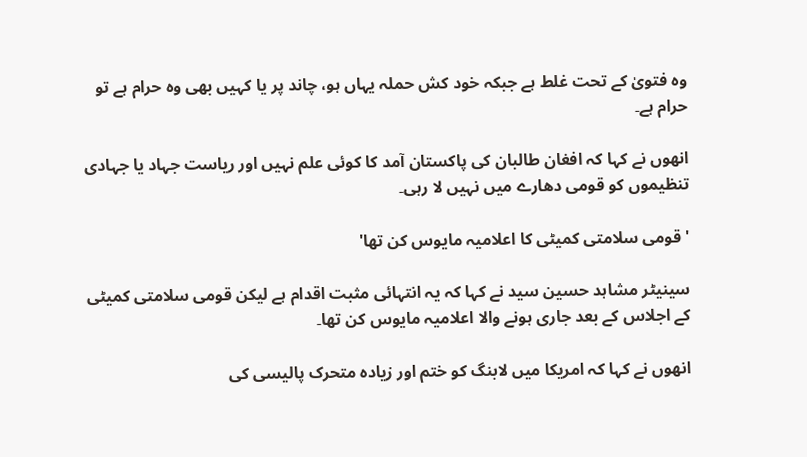وہ فتویٰ کے تحت غلط ہے جبکہ خود کش حملہ یہاں ہو، چاند پر یا کہیں بھی وہ حرام ہے تو حرام ہے۔

انھوں نے کہا کہ افغان طالبان کی پاکستان آمد کا کوئی علم نہیں اور ریاست جہاد یا جہادی تنظیموں کو قومی دھارے میں نہیں لا رہی۔

'قومی سلامتی کمیٹی کا اعلامیہ مایوس کن تھا'

سینیٹر مشاہد حسین سید نے کہا کہ یہ انتہائی مثبت اقدام ہے لیکن قومی سلامتی کمیٹی کے اجلاس کے بعد جاری ہونے والا اعلامیہ مایوس کن تھا۔

انھوں نے کہا کہ امریکا میں لابنگ کو ختم اور زیادہ متحرک پالیسی کی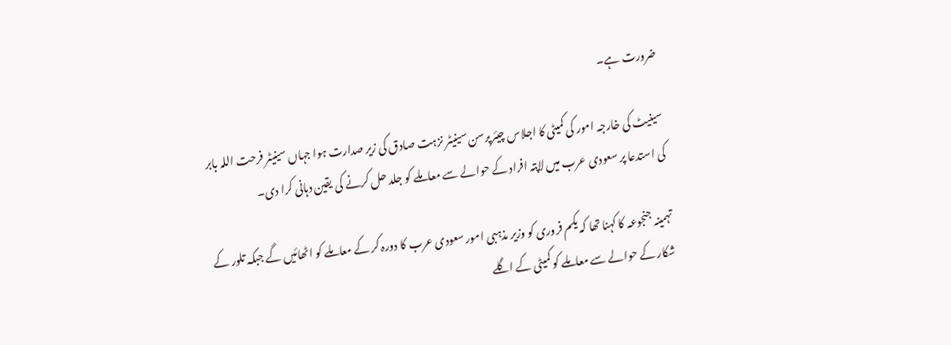ضرورت ہے۔

سینیٹ کی خارجہ امور کی کمیٹی کا اجلاس چیئرپرسن سینیٹر نزہت صادق کی زیر صدارت ہوا جہاں سینیٹر فرحت اللہ بابر کی استدعا پر سعودی عرب میں لاپتہ افراد کے حوالے سے معاملے کو جلد حل کرنے کی یقین دہانی کرا دی۔

تہمینہ جنجوعہ کا کہنا تھا کہ یکم فروری کو وزیر مذہبی امور سعودی عرب کا دورہ کر کے معاملے کو اٹھائیں گے جبکہ تلور کے شکار کے حوالے سے معاملے کو کمیٹی کے اگلے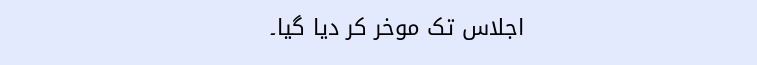اجلاس تک موخر کر دیا گیا۔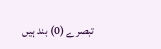تبصرے (0) بند ہیں